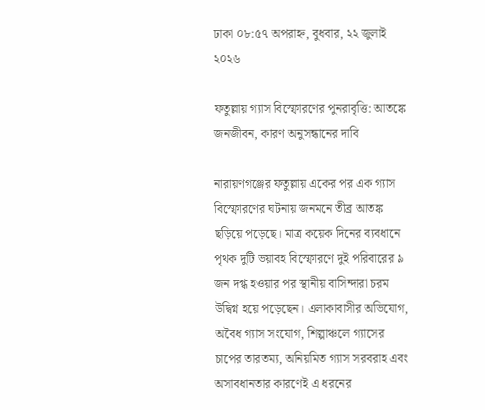ঢাকা ০৮:৫৭ অপরাহ্ন, বুধবার, ২২ জুলাই ২০২৬

ফতুল্লায় গ্যাস বিস্ফোরণের পুনরাবৃত্তি: আতঙ্কে জনজীবন, কারণ অনুসন্ধানের দাবি

নারায়ণগঞ্জের ফতুল্লায় একের পর এক গ্যাস বিস্ফোরণের ঘটনায় জনমনে তীব্র আতঙ্ক ছড়িয়ে পড়েছে। মাত্র কয়েক দিনের ব্যবধানে পৃথক দুটি ভয়াবহ বিস্ফোরণে দুই পরিবারের ৯ জন দগ্ধ হওয়ার পর স্থানীয় বাসিন্দারা চরম উদ্বিগ্ন হয়ে পড়েছেন। এলাকাবাসীর অভিযোগ, অবৈধ গ্যাস সংযোগ, শিল্পাঞ্চলে গ্যাসের চাপের তারতম্য, অনিয়মিত গ্যাস সরবরাহ এবং অসাবধানতার কারণেই এ ধরনের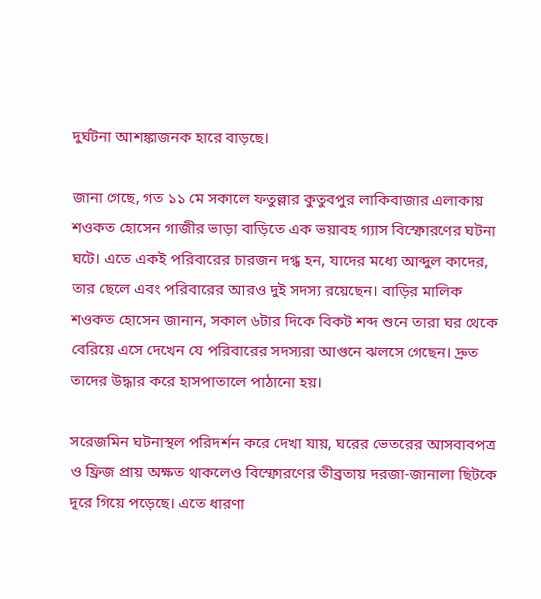দুর্ঘটনা আশঙ্কাজনক হারে বাড়ছে।

জানা গেছে, গত ১১ মে সকালে ফতুল্লার কুতুবপুর লাকিবাজার এলাকায় শওকত হোসেন গাজীর ভাড়া বাড়িতে এক ভয়াবহ গ্যাস বিস্ফোরণের ঘটনা ঘটে। এতে একই পরিবারের চারজন দগ্ধ হন, যাদের মধ্যে আব্দুল কাদের, তার ছেলে এবং পরিবারের আরও দুই সদস্য রয়েছেন। বাড়ির মালিক শওকত হোসেন জানান, সকাল ৬টার দিকে বিকট শব্দ শুনে তারা ঘর থেকে বেরিয়ে এসে দেখেন যে পরিবারের সদস্যরা আগুনে ঝলসে গেছেন। দ্রুত তাদের উদ্ধার করে হাসপাতালে পাঠানো হয়।

সরেজমিন ঘটনাস্থল পরিদর্শন করে দেখা যায়, ঘরের ভেতরের আসবাবপত্র ও ফ্রিজ প্রায় অক্ষত থাকলেও বিস্ফোরণের তীব্রতায় দরজা-জানালা ছিটকে দূরে গিয়ে পড়েছে। এতে ধারণা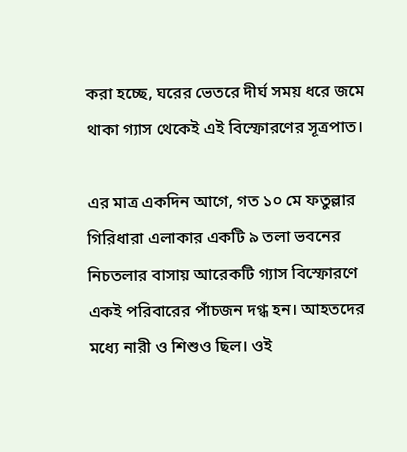করা হচ্ছে, ঘরের ভেতরে দীর্ঘ সময় ধরে জমে থাকা গ্যাস থেকেই এই বিস্ফোরণের সূত্রপাত।

এর মাত্র একদিন আগে, গত ১০ মে ফতুল্লার গিরিধারা এলাকার একটি ৯ তলা ভবনের নিচতলার বাসায় আরেকটি গ্যাস বিস্ফোরণে একই পরিবারের পাঁচজন দগ্ধ হন। আহতদের মধ্যে নারী ও শিশুও ছিল। ওই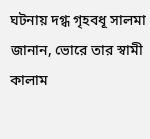ঘটনায় দগ্ধ গৃহবধূ সালমা জানান, ভোরে তার স্বামী কালাম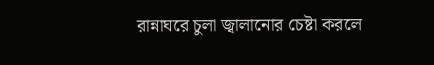রান্নাঘরে চুলা জ্বালানোর চেষ্টা করলে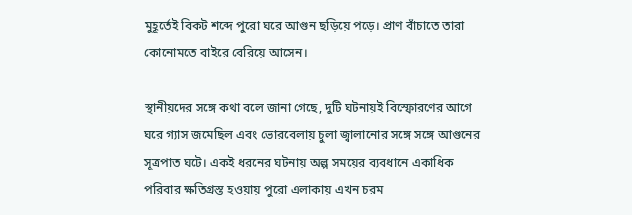মুহূর্তেই বিকট শব্দে পুরো ঘরে আগুন ছড়িয়ে পড়ে। প্রাণ বাঁচাতে তারা কোনোমতে বাইরে বেরিয়ে আসেন।

স্থানীয়দের সঙ্গে কথা বলে জানা গেছে, দুটি ঘটনায়ই বিস্ফোরণের আগে ঘরে গ্যাস জমেছিল এবং ভোরবেলায় চুলা জ্বালানোর সঙ্গে সঙ্গে আগুনের সূত্রপাত ঘটে। একই ধরনের ঘটনায় অল্প সময়ের ব্যবধানে একাধিক পরিবার ক্ষতিগ্রস্ত হওয়ায় পুরো এলাকায় এখন চরম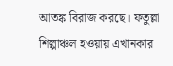আতঙ্ক বিরাজ করছে। ফতুল্লা শিল্পাঞ্চল হওয়ায় এখানকার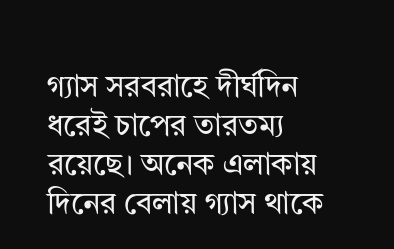গ্যাস সরবরাহে দীর্ঘদিন ধরেই চাপের তারতম্য রয়েছে। অনেক এলাকায় দিনের বেলায় গ্যাস থাকে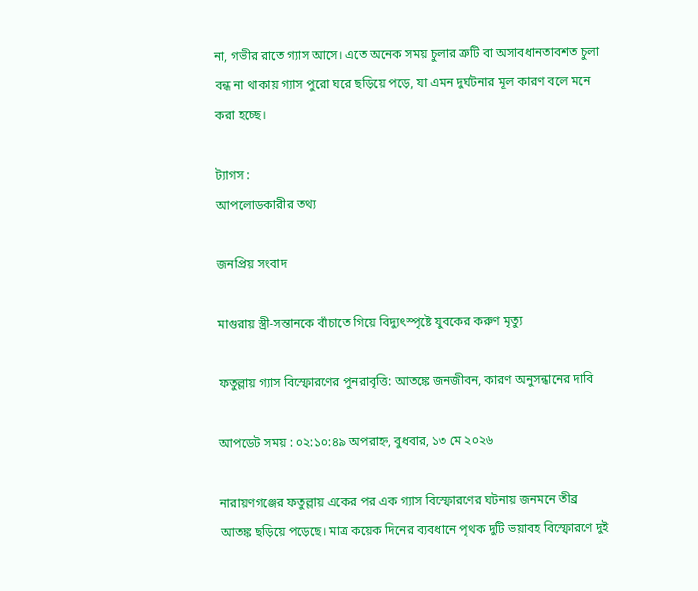না, গভীর রাতে গ্যাস আসে। এতে অনেক সময় চুলার ত্রুটি বা অসাবধানতাবশত চুলা বন্ধ না থাকায় গ্যাস পুরো ঘরে ছড়িয়ে পড়ে, যা এমন দুর্ঘটনার মূল কারণ বলে মনে করা হচ্ছে।

ট্যাগস :
আপলোডকারীর তথ্য

জনপ্রিয় সংবাদ

মাগুরায় স্ত্রী-সন্তানকে বাঁচাতে গিয়ে বিদ্যুৎস্পৃষ্টে যুবকের করুণ মৃত্যু

ফতুল্লায় গ্যাস বিস্ফোরণের পুনরাবৃত্তি: আতঙ্কে জনজীবন, কারণ অনুসন্ধানের দাবি

আপডেট সময় : ০২:১০:৪৯ অপরাহ্ন, বুধবার, ১৩ মে ২০২৬

নারায়ণগঞ্জের ফতুল্লায় একের পর এক গ্যাস বিস্ফোরণের ঘটনায় জনমনে তীব্র আতঙ্ক ছড়িয়ে পড়েছে। মাত্র কয়েক দিনের ব্যবধানে পৃথক দুটি ভয়াবহ বিস্ফোরণে দুই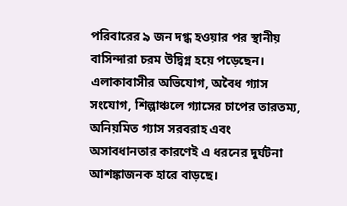পরিবারের ৯ জন দগ্ধ হওয়ার পর স্থানীয় বাসিন্দারা চরম উদ্বিগ্ন হয়ে পড়েছেন। এলাকাবাসীর অভিযোগ, অবৈধ গ্যাস সংযোগ, শিল্পাঞ্চলে গ্যাসের চাপের তারতম্য, অনিয়মিত গ্যাস সরবরাহ এবং অসাবধানতার কারণেই এ ধরনের দুর্ঘটনা আশঙ্কাজনক হারে বাড়ছে।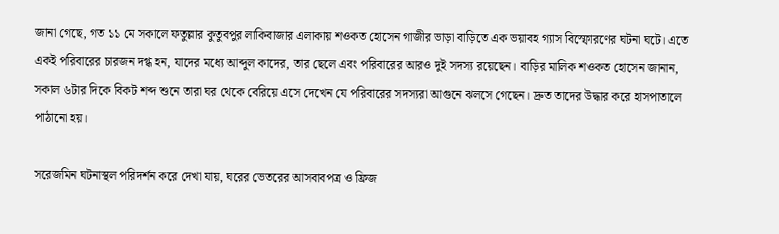জানা গেছে, গত ১১ মে সকালে ফতুল্লার কুতুবপুর লাকিবাজার এলাকায় শওকত হোসেন গাজীর ভাড়া বাড়িতে এক ভয়াবহ গ্যাস বিস্ফোরণের ঘটনা ঘটে। এতে একই পরিবারের চারজন দগ্ধ হন, যাদের মধ্যে আব্দুল কাদের, তার ছেলে এবং পরিবারের আরও দুই সদস্য রয়েছেন। বাড়ির মালিক শওকত হোসেন জানান, সকাল ৬টার দিকে বিকট শব্দ শুনে তারা ঘর থেকে বেরিয়ে এসে দেখেন যে পরিবারের সদস্যরা আগুনে ঝলসে গেছেন। দ্রুত তাদের উদ্ধার করে হাসপাতালে পাঠানো হয়।

সরেজমিন ঘটনাস্থল পরিদর্শন করে দেখা যায়, ঘরের ভেতরের আসবাবপত্র ও ফ্রিজ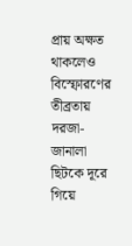প্রায় অক্ষত থাকলেও বিস্ফোরণের তীব্রতায় দরজা-জানালা ছিটকে দূরে গিয়ে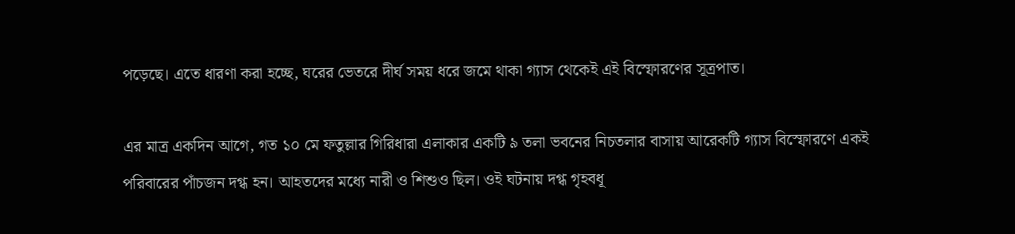পড়েছে। এতে ধারণা করা হচ্ছে, ঘরের ভেতরে দীর্ঘ সময় ধরে জমে থাকা গ্যাস থেকেই এই বিস্ফোরণের সূত্রপাত।

এর মাত্র একদিন আগে, গত ১০ মে ফতুল্লার গিরিধারা এলাকার একটি ৯ তলা ভবনের নিচতলার বাসায় আরেকটি গ্যাস বিস্ফোরণে একই পরিবারের পাঁচজন দগ্ধ হন। আহতদের মধ্যে নারী ও শিশুও ছিল। ওই ঘটনায় দগ্ধ গৃহবধূ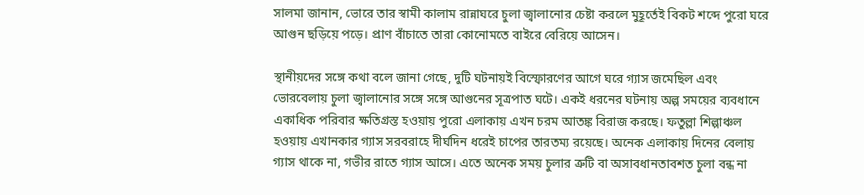সালমা জানান, ভোরে তার স্বামী কালাম রান্নাঘরে চুলা জ্বালানোর চেষ্টা করলে মুহূর্তেই বিকট শব্দে পুরো ঘরে আগুন ছড়িয়ে পড়ে। প্রাণ বাঁচাতে তারা কোনোমতে বাইরে বেরিয়ে আসেন।

স্থানীয়দের সঙ্গে কথা বলে জানা গেছে, দুটি ঘটনায়ই বিস্ফোরণের আগে ঘরে গ্যাস জমেছিল এবং ভোরবেলায় চুলা জ্বালানোর সঙ্গে সঙ্গে আগুনের সূত্রপাত ঘটে। একই ধরনের ঘটনায় অল্প সময়ের ব্যবধানে একাধিক পরিবার ক্ষতিগ্রস্ত হওয়ায় পুরো এলাকায় এখন চরম আতঙ্ক বিরাজ করছে। ফতুল্লা শিল্পাঞ্চল হওয়ায় এখানকার গ্যাস সরবরাহে দীর্ঘদিন ধরেই চাপের তারতম্য রয়েছে। অনেক এলাকায় দিনের বেলায় গ্যাস থাকে না, গভীর রাতে গ্যাস আসে। এতে অনেক সময় চুলার ত্রুটি বা অসাবধানতাবশত চুলা বন্ধ না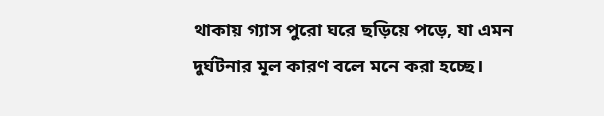থাকায় গ্যাস পুরো ঘরে ছড়িয়ে পড়ে, যা এমন দুর্ঘটনার মূল কারণ বলে মনে করা হচ্ছে।